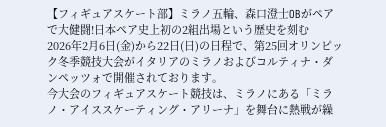【フィギュアスケート部】ミラノ五輪、森口澄士OBがペアで大健闘!日本ペア史上初の2組出場という歴史を刻む
2026年2月6日(金)から22日(日)の日程で、第25回オリンピック冬季競技大会がイタリアのミラノおよびコルティナ・ダンペッツォで開催されております。
今大会のフィギュアスケート競技は、ミラノにある「ミラノ・アイススケーティング・アリーナ」を舞台に熱戦が繰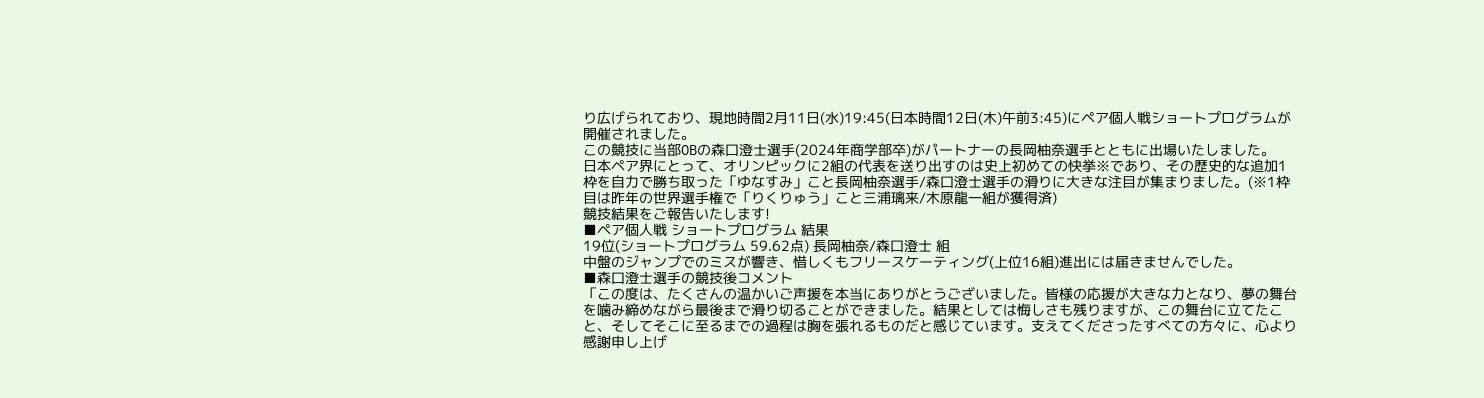り広げられており、現地時間2月11日(水)19:45(日本時間12日(木)午前3:45)にペア個人戦ショートプログラムが開催されました。
この競技に当部OBの森口澄士選手(2024年商学部卒)がパートナーの長岡柚奈選手とともに出場いたしました。
日本ペア界にとって、オリンピックに2組の代表を送り出すのは史上初めての快挙※であり、その歴史的な追加1枠を自力で勝ち取った「ゆなすみ」こと長岡柚奈選手/森口澄士選手の滑りに大きな注目が集まりました。(※1枠目は昨年の世界選手権で「りくりゅう」こと三浦璃来/木原龍一組が獲得済)
競技結果をご報告いたします!
■ペア個人戦 ショートプログラム 結果
19位(ショートプログラム 59.62点) 長岡柚奈/森口澄士 組
中盤のジャンプでのミスが響き、惜しくもフリースケーティング(上位16組)進出には届きませんでした。
■森口澄士選手の競技後コメント
「この度は、たくさんの温かいご声援を本当にありがとうございました。皆様の応援が大きな力となり、夢の舞台を噛み締めながら最後まで滑り切ることができました。結果としては悔しさも残りますが、この舞台に立てたこと、そしてそこに至るまでの過程は胸を張れるものだと感じています。支えてくださったすべての方々に、心より感謝申し上げ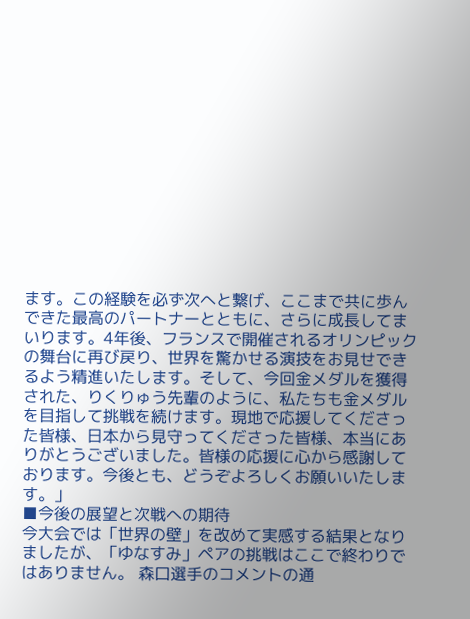ます。この経験を必ず次へと繋げ、ここまで共に歩んできた最高のパートナーとともに、さらに成長してまいります。4年後、フランスで開催されるオリンピックの舞台に再び戻り、世界を驚かせる演技をお見せできるよう精進いたします。そして、今回金メダルを獲得された、りくりゅう先輩のように、私たちも金メダルを目指して挑戦を続けます。現地で応援してくださった皆様、日本から見守ってくださった皆様、本当にありがとうございました。皆様の応援に心から感謝しております。今後とも、どうぞよろしくお願いいたします。」
■今後の展望と次戦への期待
今大会では「世界の壁」を改めて実感する結果となりましたが、「ゆなすみ」ペアの挑戦はここで終わりではありません。 森口選手のコメントの通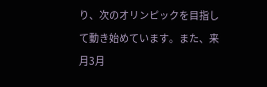り、次のオリンピックを目指して動き始めています。また、来月3月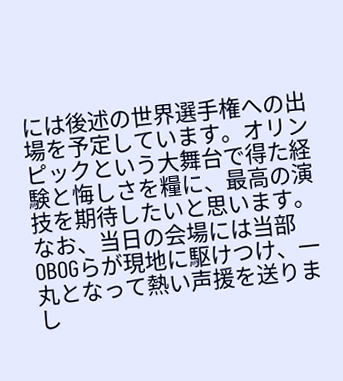には後述の世界選手権への出場を予定しています。オリンピックという大舞台で得た経験と悔しさを糧に、最高の演技を期待したいと思います。
なお、当日の会場には当部OBOGらが現地に駆けつけ、一丸となって熱い声援を送りまし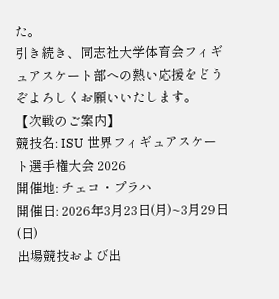た。
引き続き、同志社大学体育会フィギュアスケート部への熱い応援をどうぞよろしくお願いいたします。
【次戦のご案内】
競技名: ISU 世界フィギュアスケート選手権大会 2026
開催地: チェコ・プラハ
開催日: 2026年3月23日(月)~3月29日(日)
出場競技および出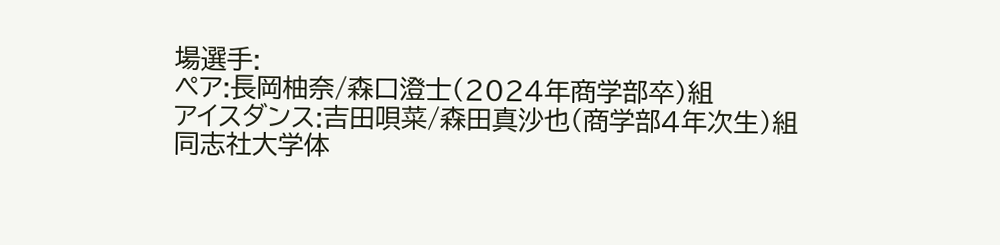場選手:
ペア:長岡柚奈/森口澄士(2024年商学部卒)組
アイスダンス:吉田唄菜/森田真沙也(商学部4年次生)組
同志社大学体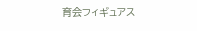育会フィギュアス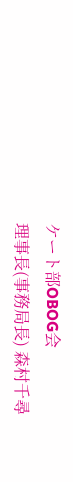ケート部OBOG会
理事長(事務局長) 森村千尋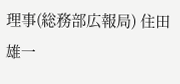理事(総務部広報局) 住田雄一